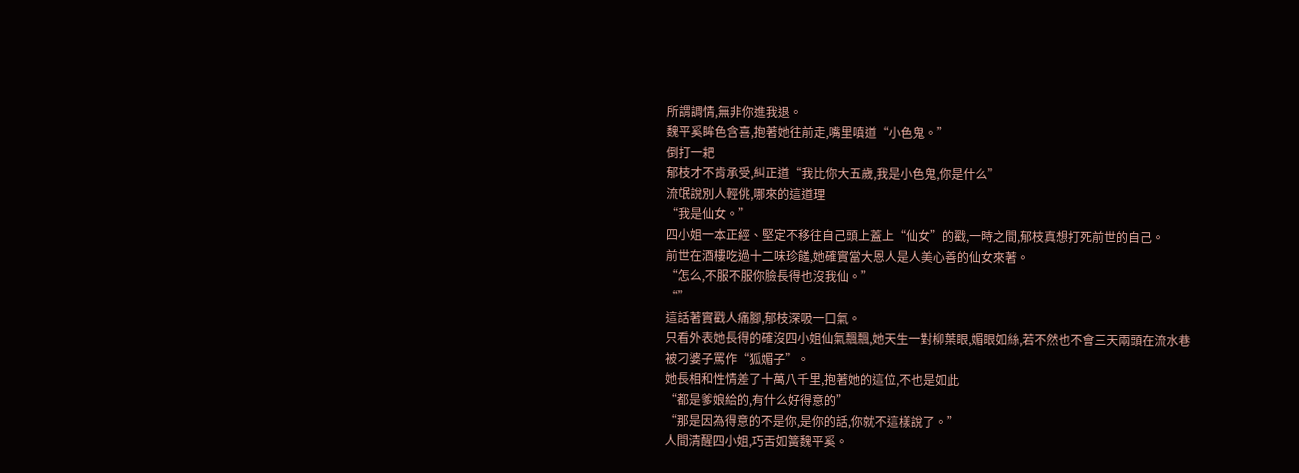所謂調情,無非你進我退。
魏平奚眸色含喜,抱著她往前走,嘴里嗔道“小色鬼。”
倒打一耙
郁枝才不肯承受,糾正道“我比你大五歲,我是小色鬼,你是什么”
流氓說別人輕佻,哪來的這道理
“我是仙女。”
四小姐一本正經、堅定不移往自己頭上蓋上“仙女”的戳,一時之間,郁枝真想打死前世的自己。
前世在酒樓吃過十二味珍饈,她確實當大恩人是人美心善的仙女來著。
“怎么,不服不服你臉長得也沒我仙。”
“”
這話著實戳人痛腳,郁枝深吸一口氣。
只看外表她長得的確沒四小姐仙氣飄飄,她天生一對柳葉眼,媚眼如絲,若不然也不會三天兩頭在流水巷被刁婆子罵作“狐媚子”。
她長相和性情差了十萬八千里,抱著她的這位,不也是如此
“都是爹娘給的,有什么好得意的”
“那是因為得意的不是你,是你的話,你就不這樣說了。”
人間清醒四小姐,巧舌如簧魏平奚。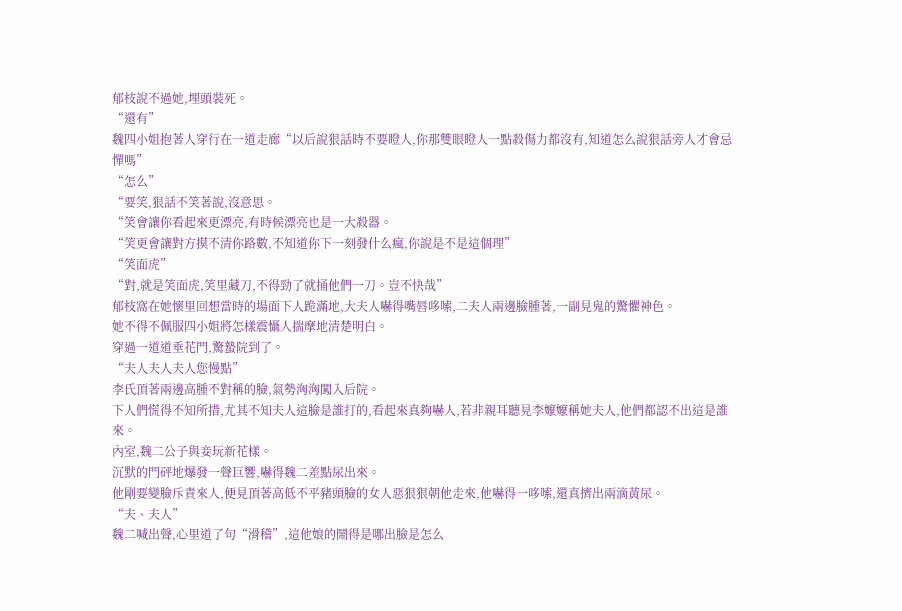郁枝說不過她,埋頭裝死。
“還有”
魏四小姐抱著人穿行在一道走廊“以后說狠話時不要瞪人,你那雙眼瞪人一點殺傷力都沒有,知道怎么說狠話旁人才會忌憚嗎”
“怎么”
“要笑,狠話不笑著說,沒意思。
“笑會讓你看起來更漂亮,有時候漂亮也是一大殺器。
“笑更會讓對方摸不清你路數,不知道你下一刻發什么瘋,你說是不是這個理”
“笑面虎”
“對,就是笑面虎,笑里藏刀,不得勁了就捅他們一刀。豈不快哉”
郁枝窩在她懷里回想當時的場面下人跪滿地,大夫人嚇得嘴唇哆嗦,二夫人兩邊臉腫著,一副見鬼的驚懼神色。
她不得不佩服四小姐將怎樣震懾人揣摩地清楚明白。
穿過一道道垂花門,驚蟄院到了。
“夫人夫人夫人您慢點”
李氏頂著兩邊高腫不對稱的臉,氣勢洶洶闖入后院。
下人們慌得不知所措,尤其不知夫人這臉是誰打的,看起來真夠嚇人,若非親耳聽見李嬤嬤稱她夫人,他們都認不出這是誰來。
內室,魏二公子與妾玩新花樣。
沉默的門砰地爆發一聲巨響,嚇得魏二差點尿出來。
他剛要變臉斥責來人,便見頂著高低不平豬頭臉的女人惡狠狠朝他走來,他嚇得一哆嗦,還真擠出兩滴黃尿。
“夫、夫人”
魏二喊出聲,心里道了句“滑稽”,這他娘的鬧得是哪出臉是怎么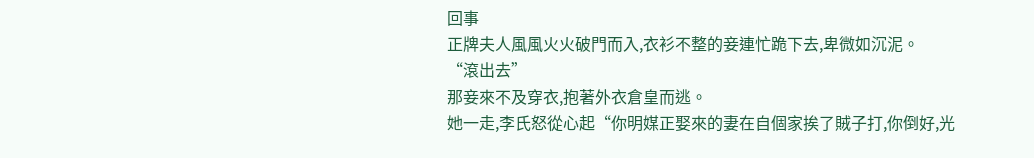回事
正牌夫人風風火火破門而入,衣衫不整的妾連忙跪下去,卑微如沉泥。
“滾出去”
那妾來不及穿衣,抱著外衣倉皇而逃。
她一走,李氏怒從心起“你明媒正娶來的妻在自個家挨了賊子打,你倒好,光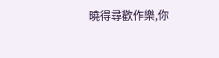曉得尋歡作樂,你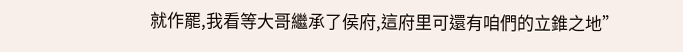就作罷,我看等大哥繼承了侯府,這府里可還有咱們的立錐之地”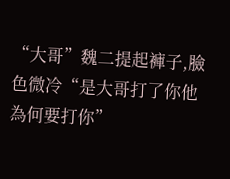“大哥”魏二提起褲子,臉色微冷“是大哥打了你他為何要打你”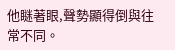他瞇著眼,聲勢顯得倒與往常不同。